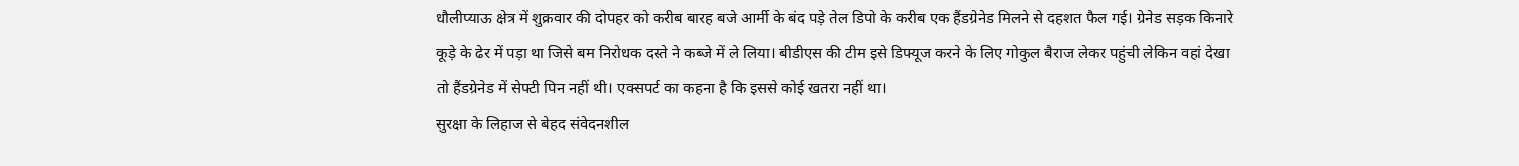धौलीप्याऊ क्षेत्र में शुक्रवार की दोपहर को करीब बारह बजे आर्मी के बंद पड़े तेल डिपो के करीब एक हैंडग्रेनेड मिलने से दहशत फैल गई। ग्रेनेड सड़क किनारे कूड़े के ढेर में पड़ा था जिसे बम निरोधक दस्ते ने कब्जे में ले लिया। बीडीएस की टीम इसे डिफ्यूज करने के लिए गोकुल बैराज लेकर पहुंची लेकिन वहां देखा तो हैंडग्रेनेड में सेफ्टी पिन नहीं थी। एक्सपर्ट का कहना है कि इससे कोई खतरा नहीं था।
सुरक्षा के लिहाज से बेहद संवेदनशील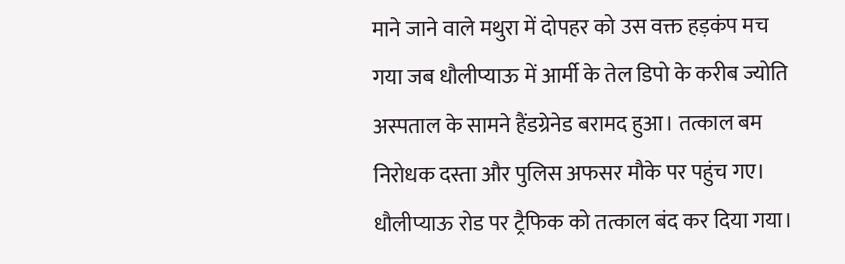माने जाने वाले मथुरा में दोपहर को उस वक्त हड़कंप मच गया जब धौलीप्याऊ में आर्मी के तेल डिपो के करीब ज्योति अस्पताल के सामने हैंडग्रेनेड बरामद हुआ। तत्काल बम निरोधक दस्ता और पुलिस अफसर मौके पर पहुंच गए। धौलीप्याऊ रोड पर ट्रैफिक को तत्काल बंद कर दिया गया।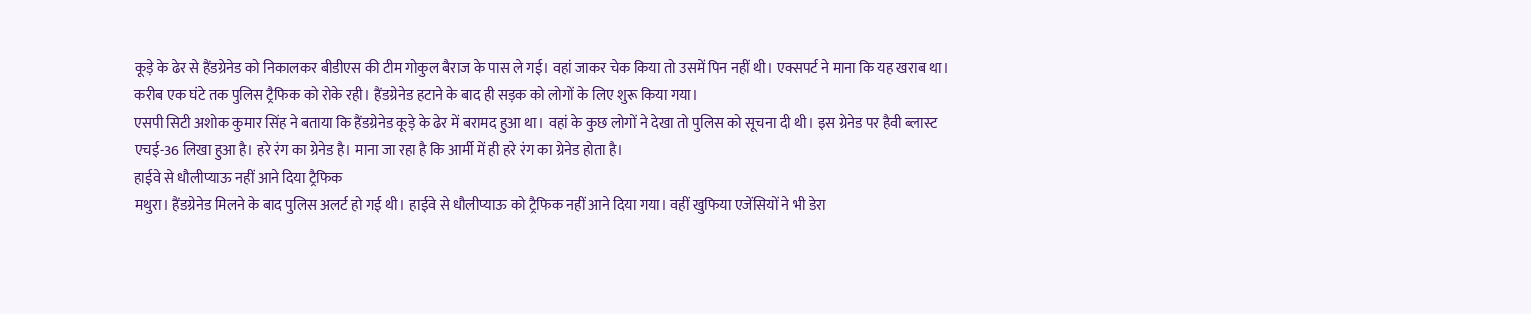कूड़े के ढेर से हैंडग्रेनेड को निकालकर बीडीएस की टीम गोकुल बैराज के पास ले गई। वहां जाकर चेक किया तो उसमें पिन नहीं थी। एक्सपर्ट ने माना कि यह खराब था। करीब एक घंटे तक पुलिस ट्रैफिक को रोके रही। हैंडग्रेनेड हटाने के बाद ही सड़क को लोगों के लिए शुरू किया गया।
एसपी सिटी अशोक कुमार सिंह ने बताया कि हैंडग्रेनेड कूड़े के ढेर में बरामद हुआ था। वहां के कुछ लोगों ने देखा तो पुलिस को सूचना दी थी। इस ग्रेनेड पर हैवी ब्लास्ट एचई-36 लिखा हुआ है। हरे रंग का ग्रेनेड है। माना जा रहा है कि आर्मी में ही हरे रंग का ग्रेनेड होता है।
हाईवे से धौलीप्याऊ नहीं आने दिया ट्रैफिक
मथुरा। हैंडग्रेनेड मिलने के बाद पुलिस अलर्ट हो गई थी। हाईवे से धौलीप्याऊ को ट्रैफिक नहीं आने दिया गया। वहीं खुफिया एजेंसियों ने भी डेरा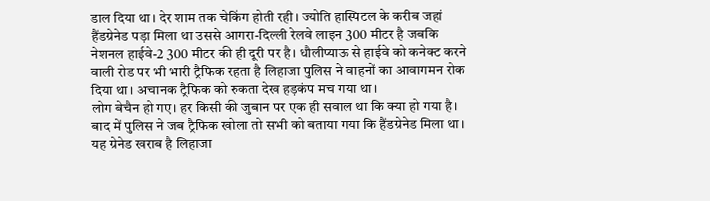डाल दिया था। देर शाम तक चेकिंग होती रही। ज्योति हास्पिटल के करीब जहां हैंडग्रेनेड पड़ा मिला था उससे आगरा-दिल्ली रेलवे लाइन 300 मीटर है जबकि नेशनल हाईवे-2 300 मीटर की ही दूरी पर है। धौलीप्याऊ से हाईवे को कनेक्ट करने वाली रोड पर भी भारी ट्रैफिक रहता है लिहाजा पुलिस ने वाहनों का आवागमन रोक दिया था। अचानक ट्रैफिक को रुकता देख हड़कंप मच गया था।
लोग बेचैन हो गए। हर किसी की जुबान पर एक ही सवाल था कि क्या हो गया है। बाद में पुलिस ने जब ट्रैफिक खोला तो सभी को बताया गया कि हैंडग्रेनेड मिला था। यह ग्रेनेड खराब है लिहाजा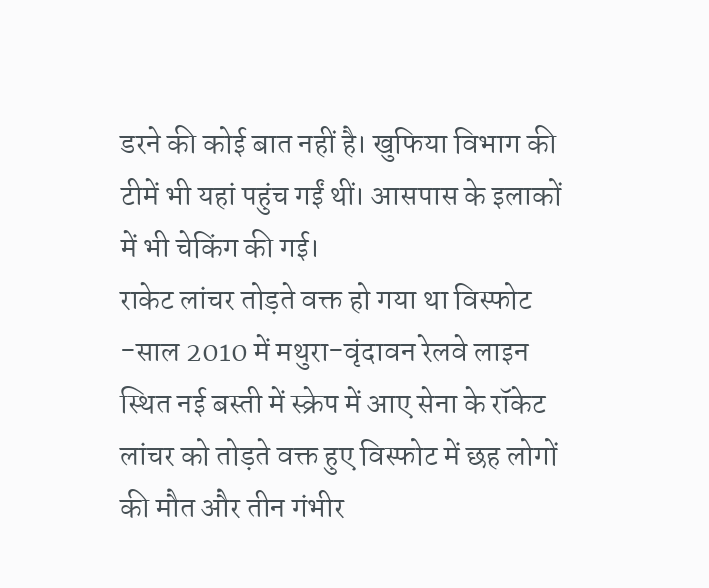डरने की कोई बात नहीं है। खुफिया विभाग की टीमें भी यहां पहुंच गईं थीं। आसपास के इलाकों में भी चेकिंग की गई।
राकेट लांचर तोड़ते वक्त हो गया था विस्फोट
-साल 2010 में मथुरा-वृंदावन रेलवे लाइन स्थित नई बस्ती में स्क्रेप में आए सेना के रॉकेट लांचर को तोड़ते वक्त हुए विस्फोट में छह लोगों की मौत और तीन गंभीर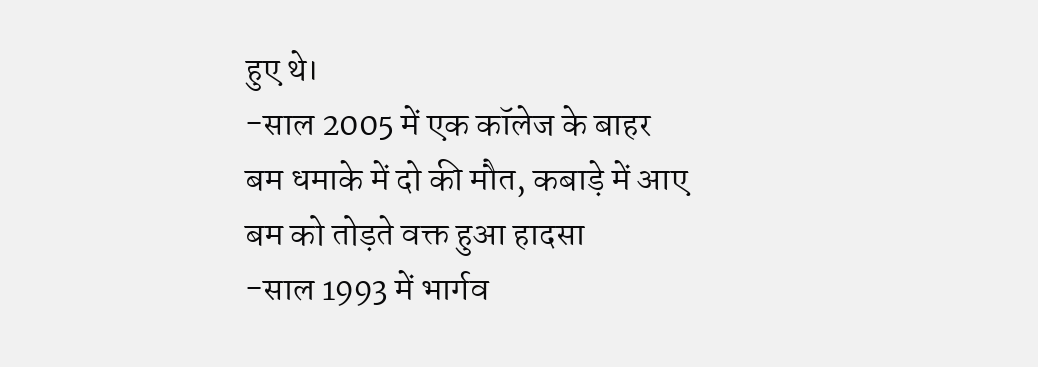हुए थे।
-साल 2005 में एक कॉलेज के बाहर बम धमाके में दो की मौत, कबाड़े में आए बम को तोड़ते वक्त हुआ हादसा
-साल 1993 में भार्गव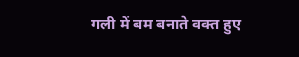गली में बम बनाते वक्त हुए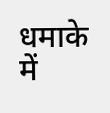धमाके में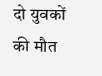दो युवकों की मौत